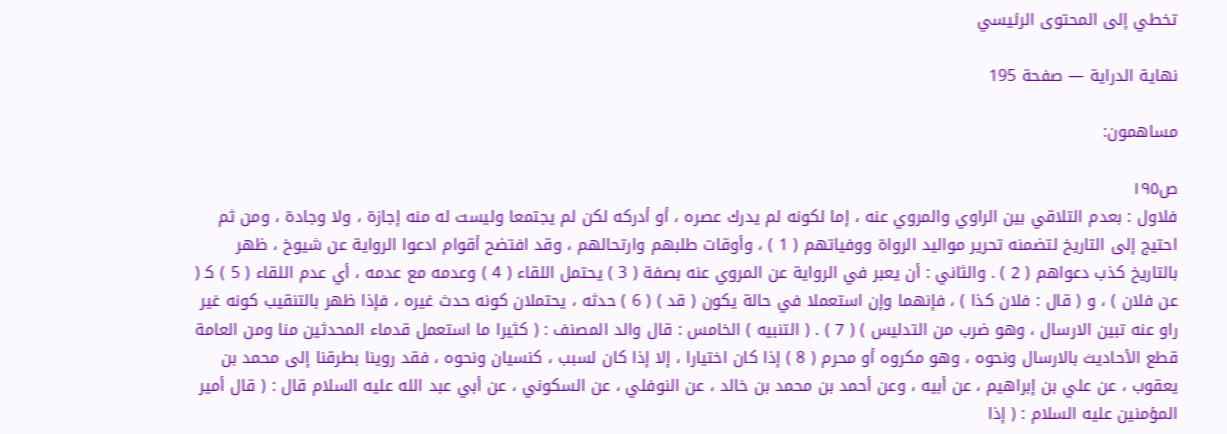تخطي إلى المحتوى الرئيسي

نهاية الدراية — صفحة 195

مساهمون:

ص١٩٥
فلاول : بعدم التلاقي بين الراوي والمروي عنه ، إما لكونه لم يدرك عصره ، أو أدركه لكن لم يجتمعا وليست له منه إجازة ، ولا وجادة ، ومن ثم احتيج إلى التاريخ لتضمنه تحرير مواليد الرواة ووفياتهم ( 1 ) ، وأوقات طلبهم وارتحالهم ، وقد افتضح أقوام ادعوا الرواية عن شيوخ ، ظهر بالتاريخ كذب دعواهم ( 2 ) . والثاني : أن يعبر في الرواية عن المروي عنه بصفة ( 3 ) يحتمل اللقاء ( 4 ) وعدمه مع عدمه ، أي عدم اللقاء ( 5 ) ك‍ ( عن فلان ) ، و ( قال : فلان كذا ) ، فإنهما وإن استعملا في حالة يكون ( قد ) ( 6 ) حدثه ، يحتملان كونه حدث غيره ، فإذا ظهر بالتنقيب كونه غير راو عنه تبين الارسال ، وهو ضرب من التدليس ) ( 7 ) . ( التنبيه ) الخامس : قال والد المصنف : ( كثيرا ما استعمل قدماء المحدثين منا ومن العامة قطع الأحاديث بالارسال ونحوه ، وهو مكروه أو محرم ( 8 ) إذا كان اختيارا ، إلا إذا كان لسبب ، كنسيان ونحوه ، فقد روينا بطرقنا إلى محمد بن يعقوب ، عن علي بن إبراهيم ، عن أبيه ، وعن أحمد بن محمد بن خالد ، عن النوفلي ، عن السكوني ، عن أبي عبد الله عليه السلام قال : ( قال أمير المؤمنين عليه السلام : ( إذا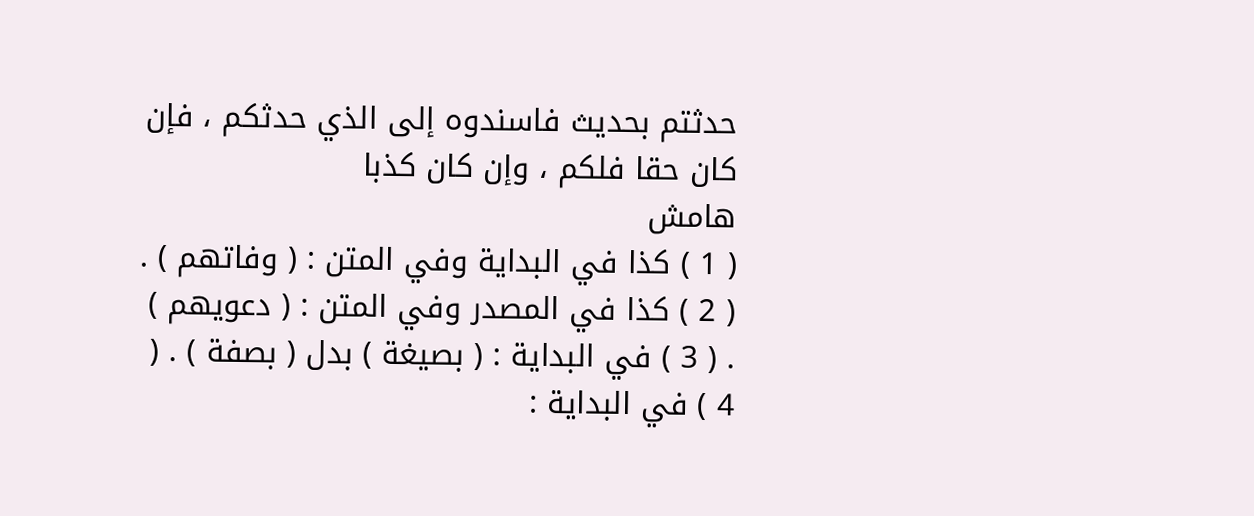حدثتم بحديث فاسندوه إلى الذي حدثكم ، فإن كان حقا فلكم ، وإن كان كذبا
هامش
( 1 ) كذا في البداية وفي المتن : ( وفاتهم ) . ( 2 ) كذا في المصدر وفي المتن : ( دعويهم ) . ( 3 ) في البداية : ( بصيغة ) بدل ( بصفة ) . ( 4 ) في البداية :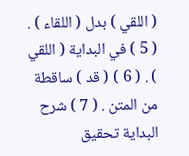( اللقي ) بدل ( اللقاء ) . ( 5 ) في البداية ( اللقي ) . ( 6 ) ( قد ) ساقطة من المتن . ( 7 ) شرح البداية تحقيق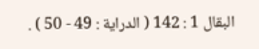البقال 1 : 142 ( الدراية : 49 - 50 ) .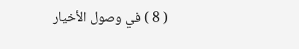( 8 ) في وصول الأخيار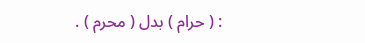: ( حرام ) بدل ( محرم ) .